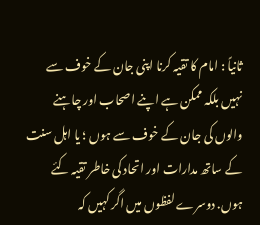ثانیاً : امام کا تقیہ کرنا اپنی جان کے خوف سے نہیں بلکہ ممکن ہے اپنے اصحاب اور چاہنے والوں کی جان کے خوف سے ہوں ؛ یا اہل سنت کے ساتھ مدارات اور اتحاد کی خاطر تقیہ کئے ہوں. دوسرے لفظوں میں اگر کہیں کہ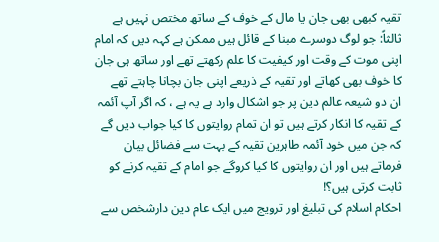تقیہ کبھی بھی جان یا مال کے خوف کے ساتھ مختص نہیں ہے
ثالثاً: جو لوگ دوسرے مبنا کے قائل ہیں ممکن ہے کہہ دیں کہ امام اپنی موت کے وقت اور کیفیت کا علم رکھتے تھے اور ساتھ ہی جان کا خوف بھی کھاتے اور تقیہ کے ذریعے اپنی جان بچانا چاہتے تھے
ان دو شیعہ عالم دین پر جو اشکال وارد ہے یہ ہے ، کہ اگر آپ آئمہ کے تقیہ کا انکار کرتے ہیں تو ان تمام روایتوں کا کیا جواب دیں گے کہ جن میں خود آئمہ طاہرین تقیہ کے بہت سے فضائل بیان فرماتے ہیں اور ان روایتوں کا کیا کروگے جو امام کے تقیہ کرنے کو ثابت کرتی ہیں؟!
احکام اسلام کی تبلیغ اور ترویج میں ایک عام دین دارشخص سے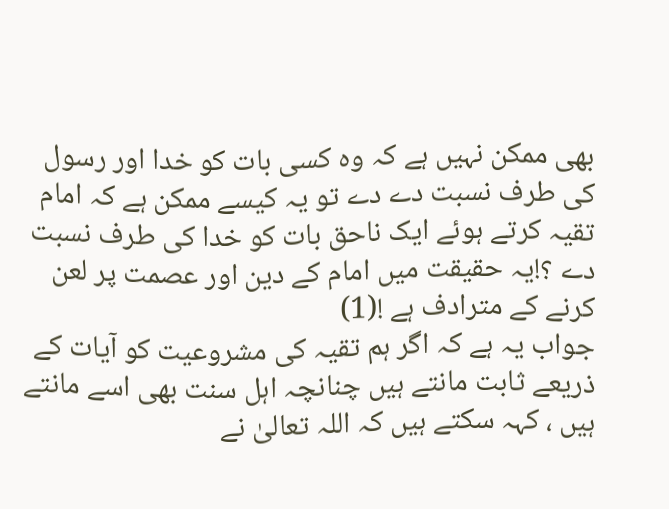بھی ممکن نہیں ہے کہ وہ کسی بات کو خدا اور رسول کی طرف نسبت دے دے تو یہ کیسے ممکن ہے کہ امام تقیہ کرتے ہوئے ایک ناحق بات کو خدا کی طرف نسبت دے ؟!یہ حقیقت میں امام کے دین اور عصمت پر لعن کرنے کے مترادف ہے !(1)
جواب یہ ہے کہ اگر ہم تقیہ کی مشروعیت کو آیات کے ذریعے ثابت مانتے ہیں چنانچہ اہل سنت بھی اسے مانتے ہیں ، کہہ سکتے ہیں کہ اللہ تعالیٰ نے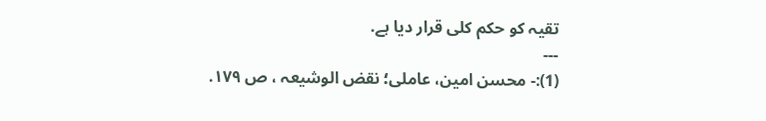تقیہ کو حکم کلی قرار دیا ہے.
---
(1):- محسن امین، عاملی؛ نقض الوشیعہ ، ص ۱۷۹.